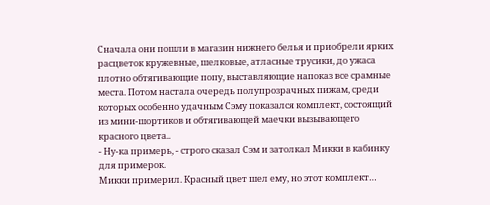Сначала они пошли в магазин нижнего белья и приобрели ярких расцветок кружевные, шелковые, атласные трусики, до ужаса плотно обтягивающие попу, выставляющие напоказ все срамные места. Потом настала очередь полупрозрачных пижам, среди которых особенно удачным Сэму показался комплект, состоящий из мини-шортиков и обтягивающей маечки вызывающего красного цвета..
- Ну-ка примерь, - строго сказал Сэм и затолкал Микки в кабинку для примерок.
Микки примерил. Красный цвет шел ему, но этот комплект…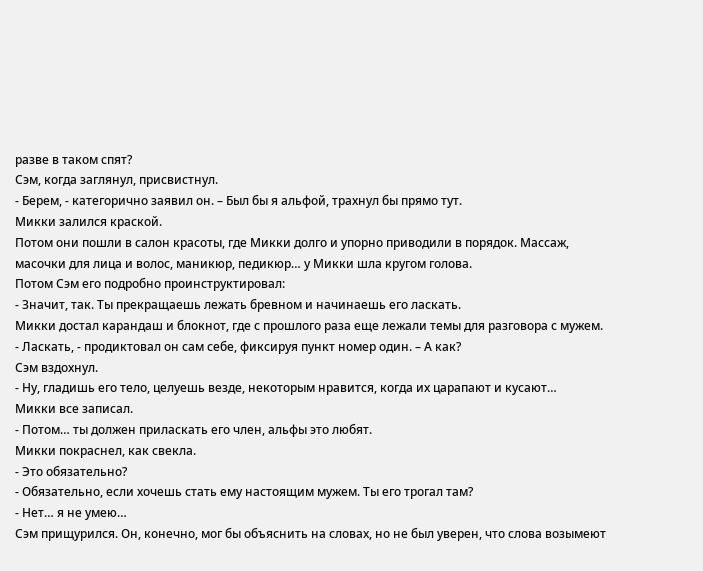разве в таком спят?
Сэм, когда заглянул, присвистнул.
- Берем, - категорично заявил он. – Был бы я альфой, трахнул бы прямо тут.
Микки залился краской.
Потом они пошли в салон красоты, где Микки долго и упорно приводили в порядок. Массаж, масочки для лица и волос, маникюр, педикюр… у Микки шла кругом голова.
Потом Сэм его подробно проинструктировал:
- Значит, так. Ты прекращаешь лежать бревном и начинаешь его ласкать.
Микки достал карандаш и блокнот, где с прошлого раза еще лежали темы для разговора с мужем.
- Ласкать, - продиктовал он сам себе, фиксируя пункт номер один. – А как?
Сэм вздохнул.
- Ну, гладишь его тело, целуешь везде, некоторым нравится, когда их царапают и кусают…
Микки все записал.
- Потом… ты должен приласкать его член, альфы это любят.
Микки покраснел, как свекла.
- Это обязательно?
- Обязательно, если хочешь стать ему настоящим мужем. Ты его трогал там?
- Нет… я не умею…
Сэм прищурился. Он, конечно, мог бы объяснить на словах, но не был уверен, что слова возымеют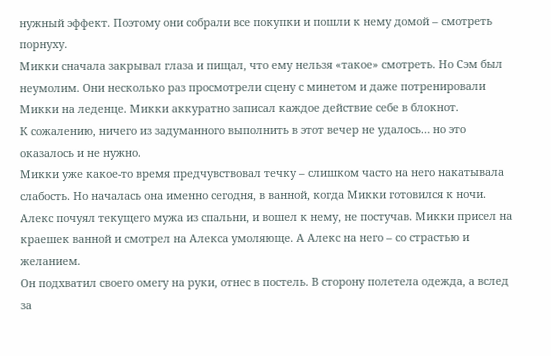нужный эффект. Поэтому они собрали все покупки и пошли к нему домой – смотреть порнуху.
Микки сначала закрывал глаза и пищал, что ему нельзя «такое» смотреть. Но Сэм был неумолим. Они несколько раз просмотрели сцену с минетом и даже потренировали Микки на леденце. Микки аккуратно записал каждое действие себе в блокнот.
К сожалению, ничего из задуманного выполнить в этот вечер не удалось… но это оказалось и не нужно.
Микки уже какое-то время предчувствовал течку – слишком часто на него накатывала слабость. Но началась она именно сегодня, в ванной, когда Микки готовился к ночи. Алекс почуял текущего мужа из спальни, и вошел к нему, не постучав. Микки присел на краешек ванной и смотрел на Алекса умоляюще. А Алекс на него – со страстью и желанием.
Он подхватил своего омегу на руки, отнес в постель. В сторону полетела одежда, а вслед за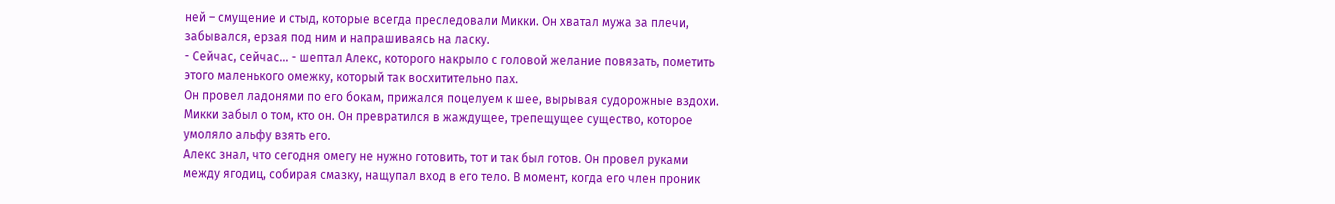ней – смущение и стыд, которые всегда преследовали Микки. Он хватал мужа за плечи, забывался, ерзая под ним и напрашиваясь на ласку.
- Сейчас, сейчас… - шептал Алекс, которого накрыло с головой желание повязать, пометить этого маленького омежку, который так восхитительно пах.
Он провел ладонями по его бокам, прижался поцелуем к шее, вырывая судорожные вздохи. Микки забыл о том, кто он. Он превратился в жаждущее, трепещущее существо, которое умоляло альфу взять его.
Алекс знал, что сегодня омегу не нужно готовить, тот и так был готов. Он провел руками между ягодиц, собирая смазку, нащупал вход в его тело. В момент, когда его член проник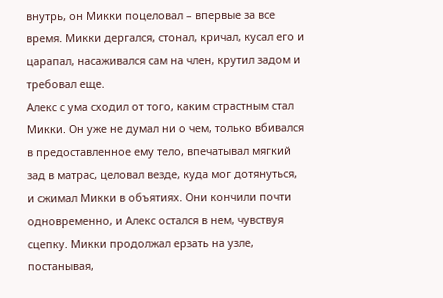внутрь, он Микки поцеловал – впервые за все время. Микки дергался, стонал, кричал, кусал его и царапал, насаживался сам на член, крутил задом и требовал еще.
Алекс с ума сходил от того, каким страстным стал Микки. Он уже не думал ни о чем, только вбивался в предоставленное ему тело, впечатывал мягкий зад в матрас, целовал везде, куда мог дотянуться, и сжимал Микки в объятиях. Они кончили почти одновременно, и Алекс остался в нем, чувствуя сцепку. Микки продолжал ерзать на узле, постанывая,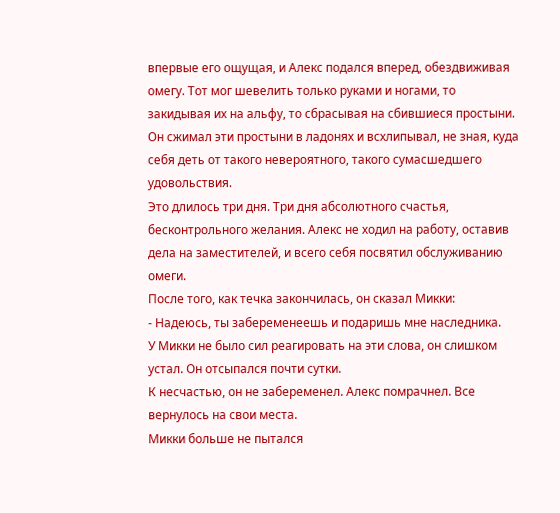впервые его ощущая, и Алекс подался вперед, обездвиживая омегу. Тот мог шевелить только руками и ногами, то закидывая их на альфу, то сбрасывая на сбившиеся простыни. Он сжимал эти простыни в ладонях и всхлипывал, не зная, куда себя деть от такого невероятного, такого сумасшедшего удовольствия.
Это длилось три дня. Три дня абсолютного счастья, бесконтрольного желания. Алекс не ходил на работу, оставив дела на заместителей, и всего себя посвятил обслуживанию омеги.
После того, как течка закончилась, он сказал Микки:
- Надеюсь, ты забеременеешь и подаришь мне наследника.
У Микки не было сил реагировать на эти слова, он слишком устал. Он отсыпался почти сутки.
К несчастью, он не забеременел. Алекс помрачнел. Все вернулось на свои места.
Микки больше не пытался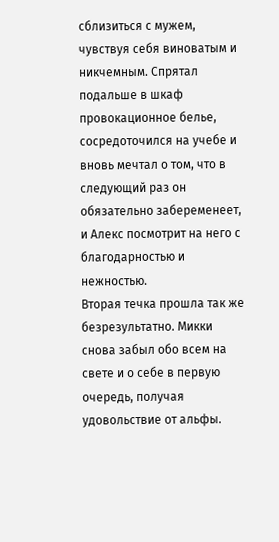сблизиться с мужем, чувствуя себя виноватым и никчемным. Спрятал подальше в шкаф провокационное белье, сосредоточился на учебе и вновь мечтал о том, что в следующий раз он обязательно забеременеет, и Алекс посмотрит на него с благодарностью и нежностью.
Вторая течка прошла так же безрезультатно. Микки снова забыл обо всем на свете и о себе в первую очередь, получая удовольствие от альфы.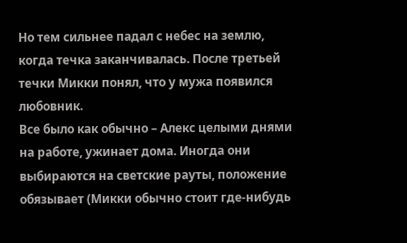Но тем сильнее падал с небес на землю, когда течка заканчивалась. После третьей течки Микки понял, что у мужа появился любовник.
Все было как обычно – Алекс целыми днями на работе, ужинает дома. Иногда они выбираются на светские рауты, положение обязывает (Микки обычно стоит где-нибудь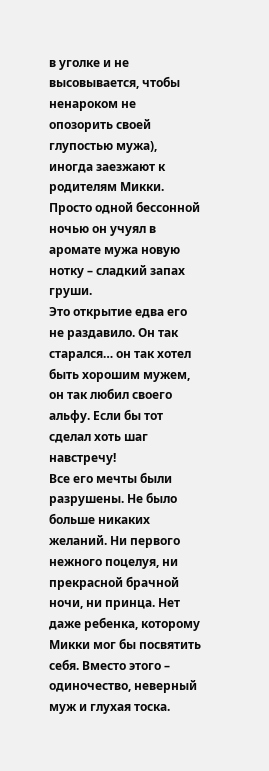в уголке и не высовывается, чтобы ненароком не опозорить своей глупостью мужа), иногда заезжают к родителям Микки. Просто одной бессонной ночью он учуял в аромате мужа новую нотку – сладкий запах груши.
Это открытие едва его не раздавило. Он так старался… он так хотел быть хорошим мужем, он так любил своего альфу. Если бы тот сделал хоть шаг навстречу!
Все его мечты были разрушены. Не было больше никаких желаний. Ни первого нежного поцелуя, ни прекрасной брачной ночи, ни принца. Нет даже ребенка, которому Микки мог бы посвятить себя. Вместо этого – одиночество, неверный муж и глухая тоска.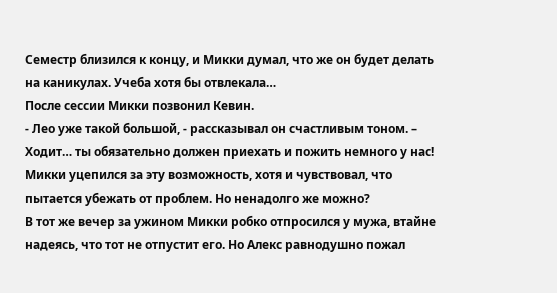Семестр близился к концу, и Микки думал, что же он будет делать на каникулах. Учеба хотя бы отвлекала…
После сессии Микки позвонил Кевин.
- Лео уже такой большой, - рассказывал он счастливым тоном. – Ходит… ты обязательно должен приехать и пожить немного у нас!
Микки уцепился за эту возможность, хотя и чувствовал, что пытается убежать от проблем. Но ненадолго же можно?
В тот же вечер за ужином Микки робко отпросился у мужа, втайне надеясь, что тот не отпустит его. Но Алекс равнодушно пожал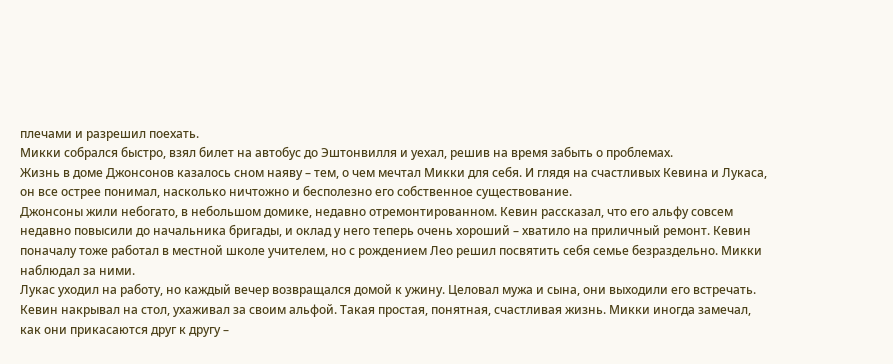плечами и разрешил поехать.
Микки собрался быстро, взял билет на автобус до Эштонвилля и уехал, решив на время забыть о проблемах.
Жизнь в доме Джонсонов казалось сном наяву – тем, о чем мечтал Микки для себя. И глядя на счастливых Кевина и Лукаса, он все острее понимал, насколько ничтожно и бесполезно его собственное существование.
Джонсоны жили небогато, в небольшом домике, недавно отремонтированном. Кевин рассказал, что его альфу совсем недавно повысили до начальника бригады, и оклад у него теперь очень хороший – хватило на приличный ремонт. Кевин поначалу тоже работал в местной школе учителем, но с рождением Лео решил посвятить себя семье безраздельно. Микки наблюдал за ними.
Лукас уходил на работу, но каждый вечер возвращался домой к ужину. Целовал мужа и сына, они выходили его встречать. Кевин накрывал на стол, ухаживал за своим альфой. Такая простая, понятная, счастливая жизнь. Микки иногда замечал, как они прикасаются друг к другу –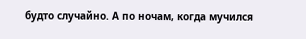будто случайно. А по ночам, когда мучился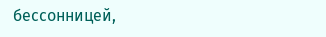бессонницей,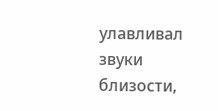улавливал звуки близости,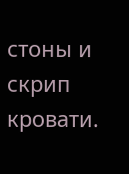стоны и скрип кровати.